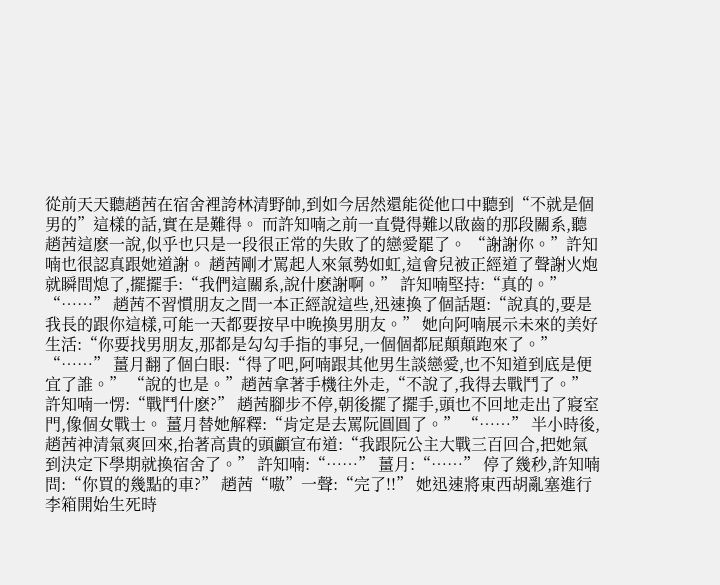從前天天聽趙茜在宿舍裡誇林清野帥,到如今居然還能從他口中聽到“不就是個男的”這樣的話,實在是難得。 而許知喃之前一直覺得難以啟齒的那段關系,聽趙茜這麽一說,似乎也只是一段很正常的失敗了的戀愛罷了。 “謝謝你。”許知喃也很認真跟她道謝。 趙茜剛才罵起人來氣勢如虹,這會兒被正經道了聲謝火炮就瞬間熄了,擺擺手:“我們這關系,說什麽謝啊。” 許知喃堅持:“真的。” “……” 趙茜不習慣朋友之間一本正經說這些,迅速換了個話題:“說真的,要是我長的跟你這樣,可能一天都要按早中晚換男朋友。” 她向阿喃展示未來的美好生活:“你要找男朋友,那都是勾勾手指的事兒,一個個都屁顛顛跑來了。” “……” 薑月翻了個白眼:“得了吧,阿喃跟其他男生談戀愛,也不知道到底是便宜了誰。” “說的也是。”趙茜拿著手機往外走,“不說了,我得去戰鬥了。” 許知喃一愣:“戰鬥什麽?” 趙茜腳步不停,朝後擺了擺手,頭也不回地走出了寢室門,像個女戰士。 薑月替她解釋:“肯定是去罵阮圓圓了。” “……” 半小時後,趙茜神清氣爽回來,抬著高貴的頭顱宣布道:“我跟阮公主大戰三百回合,把她氣到決定下學期就換宿舍了。” 許知喃:“……” 薑月:“……” 停了幾秒,許知喃問:“你買的幾點的車?” 趙茜“嗷”一聲:“完了!!” 她迅速將東西胡亂塞進行李箱開始生死時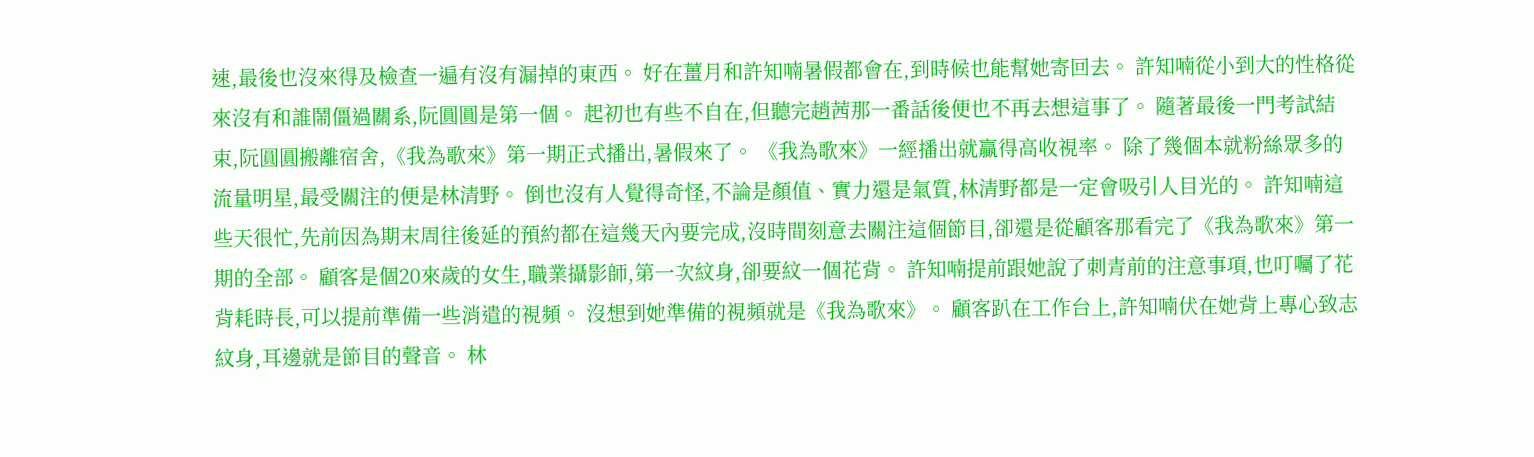速,最後也沒來得及檢查一遍有沒有漏掉的東西。 好在薑月和許知喃暑假都會在,到時候也能幫她寄回去。 許知喃從小到大的性格從來沒有和誰鬧僵過關系,阮圓圓是第一個。 起初也有些不自在,但聽完趙茜那一番話後便也不再去想這事了。 隨著最後一門考試結束,阮圓圓搬離宿舍,《我為歌來》第一期正式播出,暑假來了。 《我為歌來》一經播出就贏得高收視率。 除了幾個本就粉絲眾多的流量明星,最受關注的便是林清野。 倒也沒有人覺得奇怪,不論是顏值、實力還是氣質,林清野都是一定會吸引人目光的。 許知喃這些天很忙,先前因為期末周往後延的預約都在這幾天內要完成,沒時間刻意去關注這個節目,卻還是從顧客那看完了《我為歌來》第一期的全部。 顧客是個20來歲的女生,職業攝影師,第一次紋身,卻要紋一個花背。 許知喃提前跟她說了刺青前的注意事項,也叮囑了花背耗時長,可以提前準備一些消遣的視頻。 沒想到她準備的視頻就是《我為歌來》。 顧客趴在工作台上,許知喃伏在她背上專心致志紋身,耳邊就是節目的聲音。 林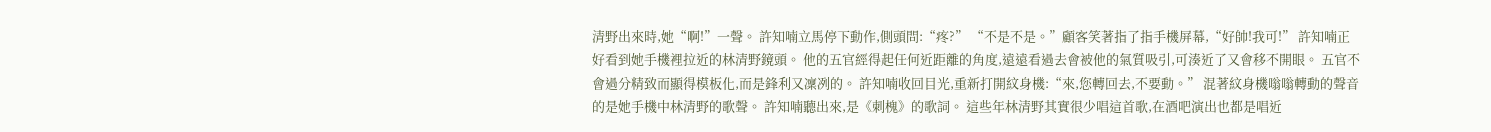清野出來時,她“啊!”一聲。 許知喃立馬停下動作,側頭問:“疼?” “不是不是。”顧客笑著指了指手機屏幕,“好帥!我可!” 許知喃正好看到她手機裡拉近的林清野鏡頭。 他的五官經得起任何近距離的角度,遠遠看過去會被他的氣質吸引,可湊近了又會移不開眼。 五官不會過分精致而顯得模板化,而是鋒利又凜冽的。 許知喃收回目光,重新打開紋身機:“來,您轉回去,不要動。” 混著紋身機嗡嗡轉動的聲音的是她手機中林清野的歌聲。 許知喃聽出來,是《刺槐》的歌詞。 這些年林清野其實很少唱這首歌,在酒吧演出也都是唱近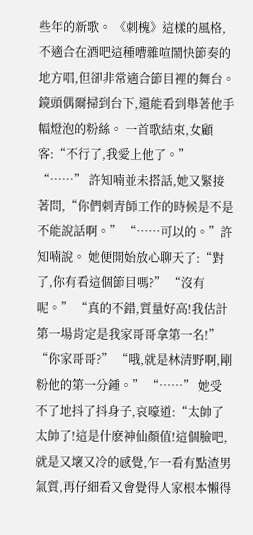些年的新歌。 《刺槐》這樣的風格,不適合在酒吧這種嘈雜喧鬧快節奏的地方唱,但卻非常適合節目裡的舞台。 鏡頭偶爾掃到台下,還能看到舉著他手幅燈泡的粉絲。 一首歌結束,女顧客:“不行了,我愛上他了。” “……” 許知喃並未搭話,她又緊接著問,“你們刺青師工作的時候是不是不能說話啊。” “……可以的。”許知喃說。 她便開始放心聊天了:“對了,你有看這個節目嗎?” “沒有呢。” “真的不錯,質量好高!我估計第一場肯定是我家哥哥拿第一名!” “你家哥哥?” “哦,就是林清野啊,剛粉他的第一分鍾。” “……” 她受不了地抖了抖身子,哀嚎道:“太帥了太帥了!這是什麽神仙顏值!這個臉吧,就是又壞又冷的感覺,乍一看有點渣男氣質,再仔細看又會覺得人家根本懶得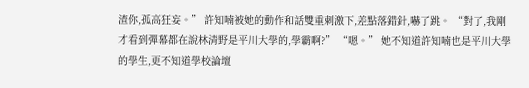渣你,孤高狂妄。” 許知喃被她的動作和話雙重刺激下,差點落錯針,嚇了跳。 “對了,我剛才看到彈幕都在說林清野是平川大學的,學霸啊?” “嗯。” 她不知道許知喃也是平川大學的學生,更不知道學校論壇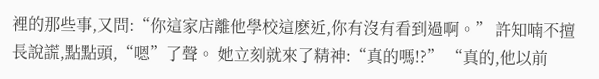裡的那些事,又問:“你這家店離他學校這麽近,你有沒有看到過啊。” 許知喃不擅長說謊,點點頭,“嗯”了聲。 她立刻就來了精神:“真的嗎!?” “真的,他以前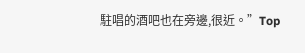駐唱的酒吧也在旁邊,很近。”Top